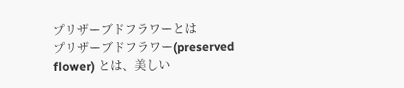プリザーブドフラワーとは
プリザーブドフラワー(preserved flower) とは、美しい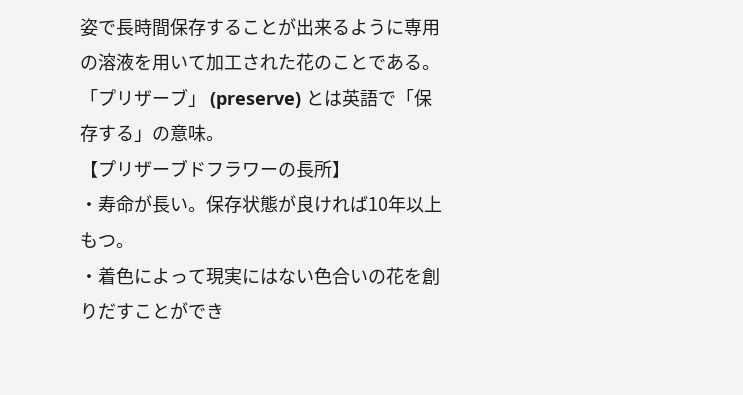姿で長時間保存することが出来るように専用の溶液を用いて加工された花のことである。「プリザーブ」 (preserve) とは英語で「保存する」の意味。
【プリザーブドフラワーの長所】
・寿命が長い。保存状態が良ければ10年以上もつ。
・着色によって現実にはない色合いの花を創りだすことができ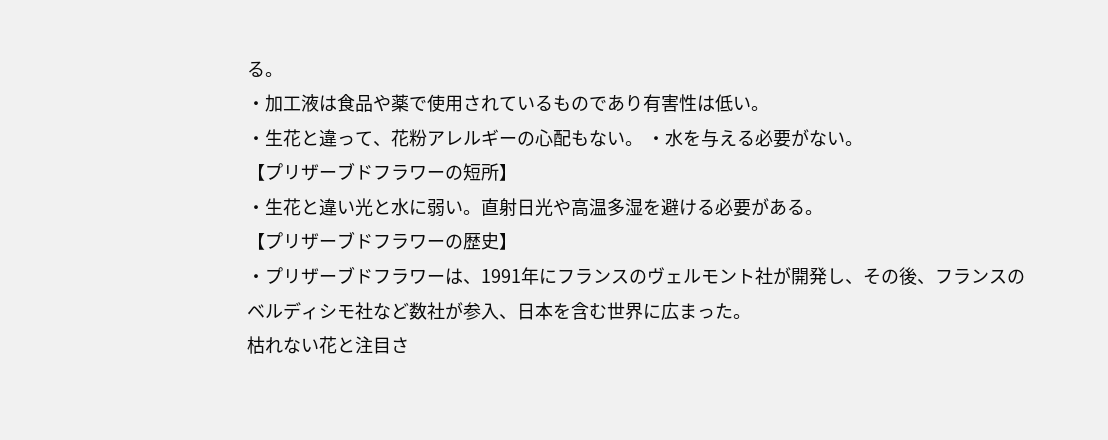る。
・加工液は食品や薬で使用されているものであり有害性は低い。
・生花と違って、花粉アレルギーの心配もない。 ・水を与える必要がない。
【プリザーブドフラワーの短所】
・生花と違い光と水に弱い。直射日光や高温多湿を避ける必要がある。
【プリザーブドフラワーの歴史】
・プリザーブドフラワーは、1991年にフランスのヴェルモント社が開発し、その後、フランスのベルディシモ社など数社が参入、日本を含む世界に広まった。
枯れない花と注目さ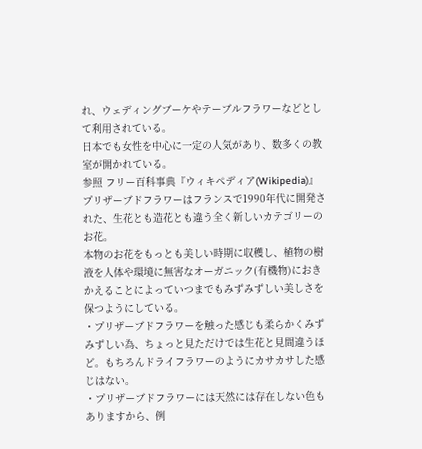れ、ウェディングブーケやテーブルフラワーなどとして利用されている。
日本でも女性を中心に一定の人気があり、数多くの教室が開かれている。
参照 フリー百科事典『ウィキペディア(Wikipedia)』
プリザーブドフラワーはフランスで1990年代に開発された、生花とも造花とも違う全く新しいカテゴリーのお花。
本物のお花をもっとも美しい時期に収穫し、植物の樹液を人体や環境に無害なオーガニック(有機物)におきかえることによっていつまでもみずみずしい美しさを保つようにしている。
・プリザーブドフラワーを触った感じも柔らかくみずみずしい為、ちょっと見ただけでは生花と見間違うほど。もちろんドライフラワーのようにカサカサした感じはない。
・プリザーブドフラワーには天然には存在しない色もありますから、例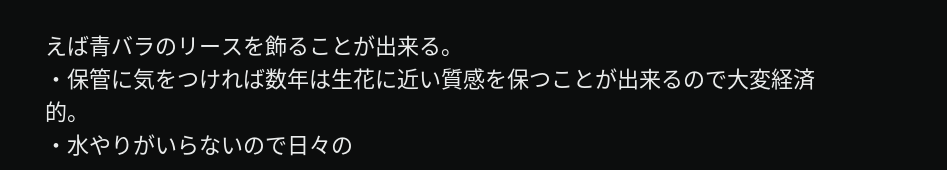えば青バラのリースを飾ることが出来る。
・保管に気をつければ数年は生花に近い質感を保つことが出来るので大変経済的。
・水やりがいらないので日々の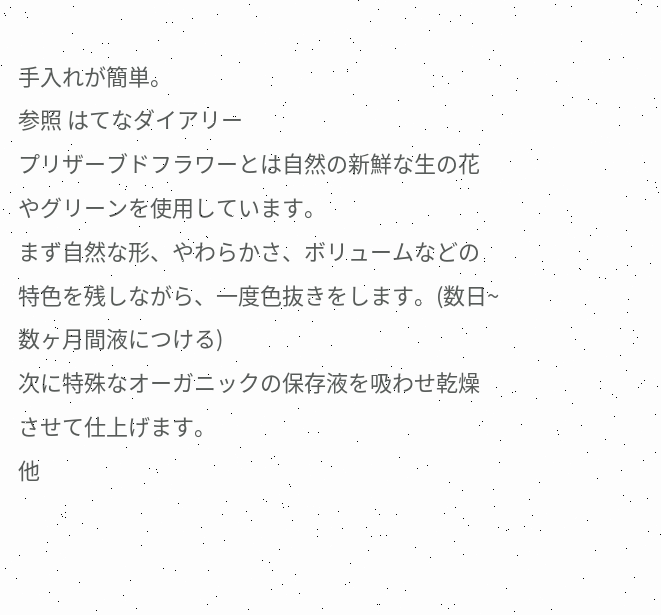手入れが簡単。
参照 はてなダイアリー
プリザーブドフラワーとは自然の新鮮な生の花やグリーンを使用しています。
まず自然な形、やわらかさ、ボリュームなどの特色を残しながら、一度色抜きをします。(数日~数ヶ月間液につける)
次に特殊なオーガニックの保存液を吸わせ乾燥させて仕上げます。
他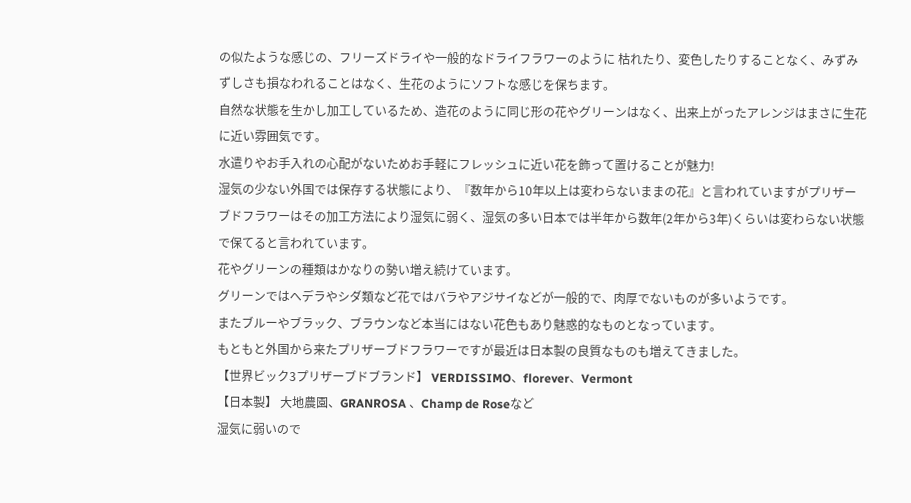の似たような感じの、フリーズドライや一般的なドライフラワーのように 枯れたり、変色したりすることなく、みずみずしさも損なわれることはなく、生花のようにソフトな感じを保ちます。
自然な状態を生かし加工しているため、造花のように同じ形の花やグリーンはなく、出来上がったアレンジはまさに生花に近い雰囲気です。
水遣りやお手入れの心配がないためお手軽にフレッシュに近い花を飾って置けることが魅力!
湿気の少ない外国では保存する状態により、『数年から10年以上は変わらないままの花』と言われていますがプリザーブドフラワーはその加工方法により湿気に弱く、湿気の多い日本では半年から数年(2年から3年)くらいは変わらない状態で保てると言われています。
花やグリーンの種類はかなりの勢い増え続けています。
グリーンではへデラやシダ類など花ではバラやアジサイなどが一般的で、肉厚でないものが多いようです。
またブルーやブラック、ブラウンなど本当にはない花色もあり魅惑的なものとなっています。
もともと外国から来たプリザーブドフラワーですが最近は日本製の良質なものも増えてきました。
【世界ビック3プリザーブドブランド】 VERDISSIMO、florever、Vermont
【日本製】 大地農園、GRANROSA 、Champ de Roseなど
湿気に弱いので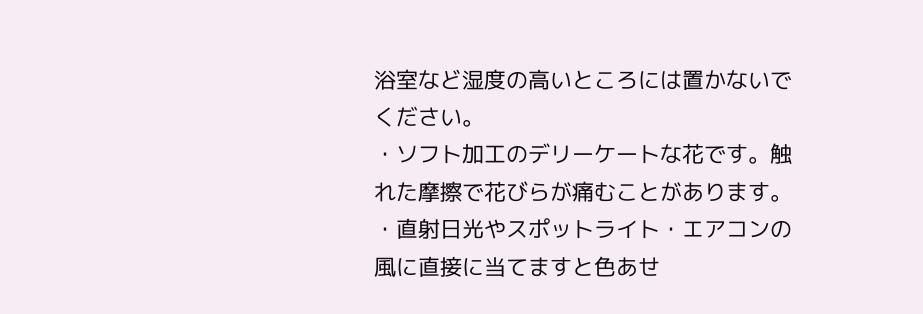浴室など湿度の高いところには置かないでください。
・ソフト加工のデリーケートな花です。触れた摩擦で花びらが痛むことがあります。
・直射日光やスポットライト・エアコンの風に直接に当てますと色あせ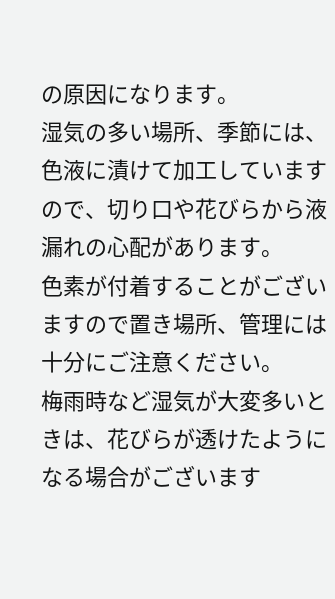の原因になります。
湿気の多い場所、季節には、色液に漬けて加工していますので、切り口や花びらから液漏れの心配があります。
色素が付着することがございますので置き場所、管理には十分にご注意ください。
梅雨時など湿気が大変多いときは、花びらが透けたようになる場合がございます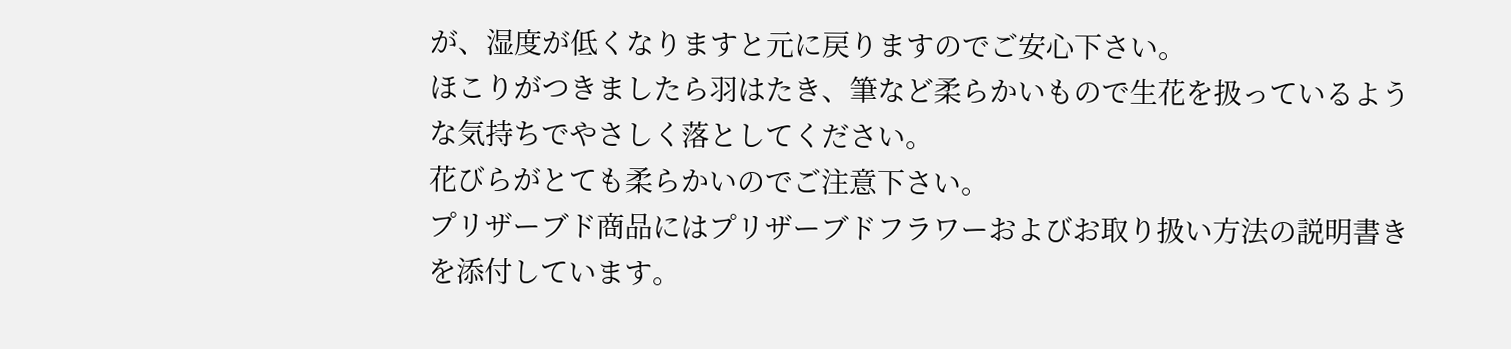が、湿度が低くなりますと元に戻りますのでご安心下さい。
ほこりがつきましたら羽はたき、筆など柔らかいもので生花を扱っているような気持ちでやさしく落としてください。
花びらがとても柔らかいのでご注意下さい。
プリザーブド商品にはプリザーブドフラワーおよびお取り扱い方法の説明書きを添付しています。